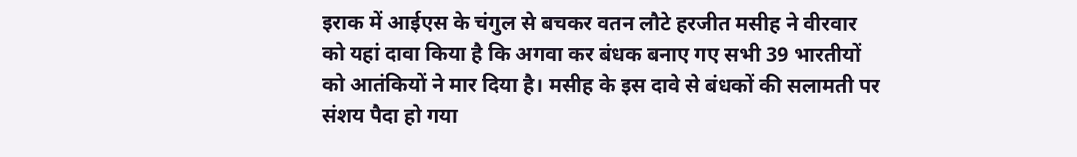इराक में आईएस के चंगुल से बचकर वतन लौटे हरजीत मसीह ने वीरवार को यहां दावा किया है कि अगवा कर बंधक बनाए गए सभी 39 भारतीयों को आतंकियों ने मार दिया है। मसीह के इस दावे से बंधकों की सलामती पर संशय पैदा हो गया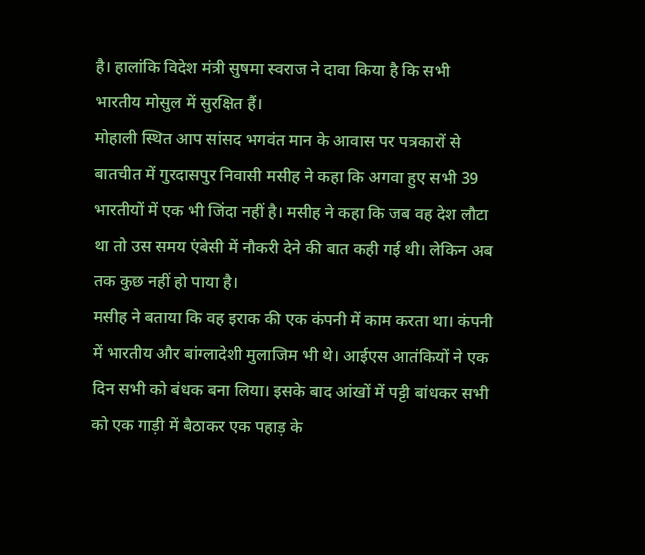है। हालांकि विदेश मंत्री सुषमा स्वराज ने दावा किया है कि सभी भारतीय मोसुल में सुरक्षित हैं।
मोहाली स्थित आप सांसद भगवंत मान के आवास पर पत्रकारों से बातचीत में गुरदासपुर निवासी मसीह ने कहा कि अगवा हुए सभी 39 भारतीयों में एक भी जिंदा नहीं है। मसीह ने कहा कि जब वह देश लौटा था तो उस समय एंबेसी में नौकरी देने की बात कही गई थी। लेकिन अब तक कुछ नहीं हो पाया है।
मसीह ने बताया कि वह इराक की एक कंपनी में काम करता था। कंपनी में भारतीय और बांग्लादेशी मुलाजिम भी थे। आईएस आतंकियों ने एक दिन सभी को बंधक बना लिया। इसके बाद आंखों में पट्टी बांधकर सभी को एक गाड़ी में बैठाकर एक पहाड़ के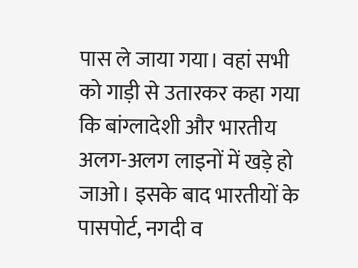पास ले जाया गया। वहां सभी को गाड़ी से उतारकर कहा गया कि बांग्लादेशी और भारतीय अलग-अलग लाइनों में खड़े हो जाओ। इसके बाद भारतीयों के पासपोर्ट, नगदी व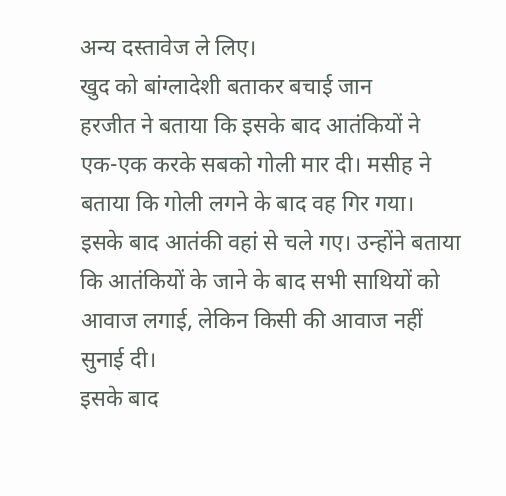अन्य दस्तावेज ले लिए।
खुद को बांग्लादेशी बताकर बचाई जान
हरजीत ने बताया कि इसके बाद आतंकियों ने एक-एक करके सबको गोली मार दी। मसीह ने बताया कि गोली लगने के बाद वह गिर गया। इसके बाद आतंकी वहां से चले गए। उन्होंने बताया कि आतंकियों के जाने के बाद सभी साथियों को आवाज लगाई, लेकिन किसी की आवाज नहीं सुनाई दी।
इसके बाद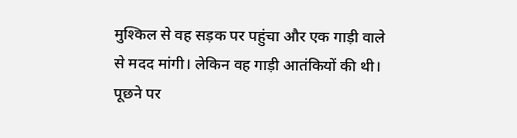मुश्किल से वह सड़क पर पहुंचा और एक गाड़ी वाले से मदद मांगी। लेकिन वह गाड़ी आतंकियों की थी। पूछने पर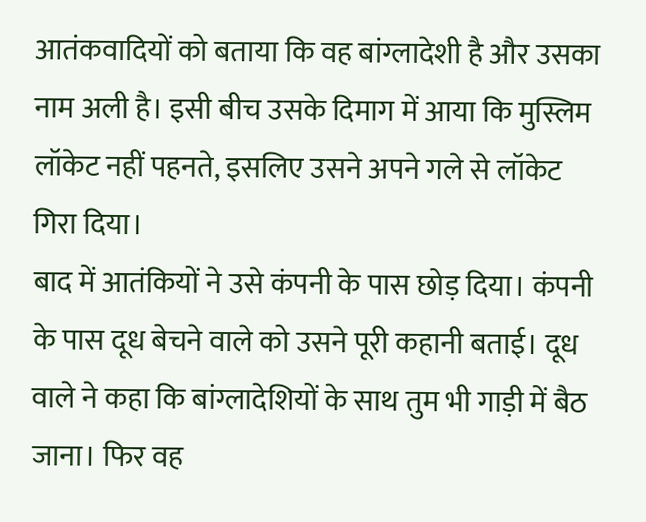आतंकवादियों को बताया कि वह बांग्लादेशी है और उसका नाम अली है। इसी बीच उसके दिमाग में आया कि मुस्लिम लॉकेट नहीं पहनते, इसलिए उसने अपने गले से लॉकेट गिरा दिया।
बाद में आतंकियों ने उसे कंपनी के पास छोड़ दिया। कंपनी के पास दूध बेचने वाले को उसने पूरी कहानी बताई। दूध वाले ने कहा कि बांग्लादेशियों के साथ तुम भी गाड़ी में बैठ जाना। फिर वह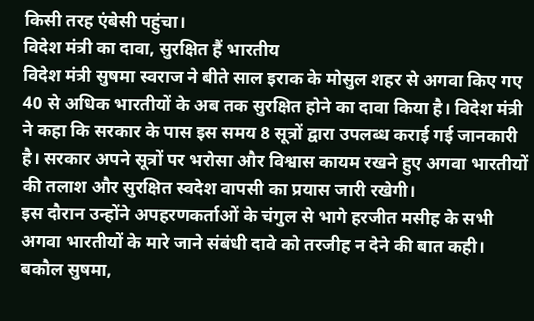किसी तरह एंबेसी पहुंचा।
विदेश मंत्री का दावा, सुरक्षित हैं भारतीय
विदेश मंत्री सुषमा स्वराज ने बीते साल इराक के मोसुल शहर से अगवा किए गए 40 से अधिक भारतीयों के अब तक सुरक्षित होने का दावा किया है। विदेश मंत्री ने कहा कि सरकार के पास इस समय 8 सूत्रों द्वारा उपलब्ध कराई गई जानकारी है। सरकार अपने सूत्रों पर भरोसा और विश्वास कायम रखने हुए अगवा भारतीयों की तलाश और सुरक्षित स्वदेश वापसी का प्रयास जारी रखेगी।
इस दौरान उन्होंने अपहरणकर्ताओं के चंगुल से भागे हरजीत मसीह के सभी अगवा भारतीयों के मारे जाने संबंधी दावे को तरजीह न देने की बात कही। बकौल सुषमा,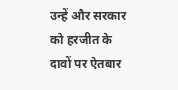उन्हें और सरकार को हरजीत के दावों पर ऐतबार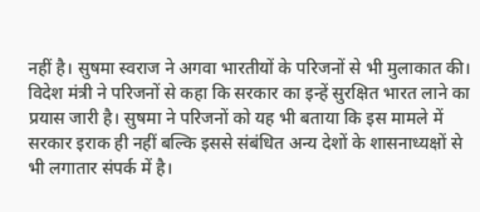नहीं है। सुषमा स्वराज ने अगवा भारतीयों के परिजनों से भी मुलाकात की।
विदेश मंत्री ने परिजनों से कहा कि सरकार का इन्हें सुरक्षित भारत लाने का प्रयास जारी है। सुषमा ने परिजनों को यह भी बताया कि इस मामले में सरकार इराक ही नहीं बल्कि इससे संबंधित अन्य देशों के शासनाध्यक्षों से भी लगातार संपर्क में है।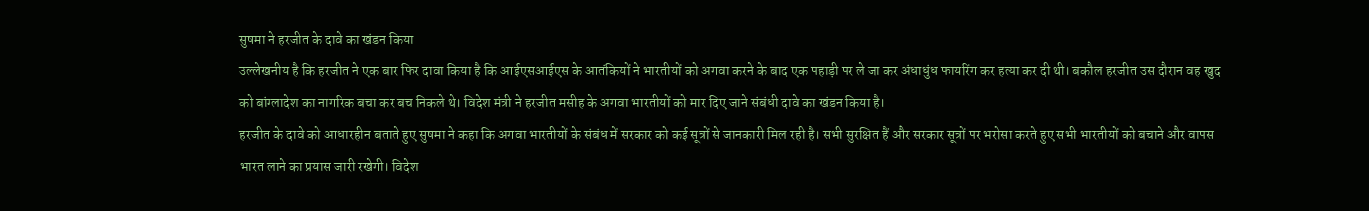सुषमा ने हरजीत के दावे का खंडन किया
उल्लेखनीय है कि हरजीत ने एक बार फिर दावा किया है कि आईएसआईएस के आतंकियों ने भारतीयों को अगवा करने के बाद एक पहाड़ी पर ले जा कर अंधाधुंध फायरिंग कर हत्या कर दी थी। बकौल हरजीत उस दौरान वह खुद को बांग्लादेश का नागरिक बचा कर बच निकले थे। विदेश मंत्री ने हरजीत मसीह के अगवा भारतीयों को मार दिए जाने संबंधी दावे का खंडन किया है।
हरजीत के दावे को आधारहीन बताते हुए सुषमा ने कहा कि अगवा भारतीयों के संबंध में सरकार को कई सूत्रों से जानकारी मिल रही है। सभी सुरक्षित हैं और सरकार सूत्रों पर भरोसा करते हुए सभी भारतीयों को बचाने और वापस भारत लाने का प्रयास जारी रखेगी। विदेश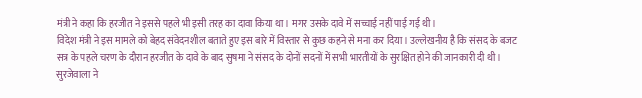मंत्री ने कहा कि हरजीत ने इससे पहले भी इसी तरह का दावा किया था। मगर उसके दावे में सच्चाई नहीं पाई गई थी।
विदेश मंत्री ने इस मामले को बेहद संवेदनशील बताते हुए इस बारे में विस्तार से कुछ कहने से मना कर दिया। उल्लेखनीय है कि संसद के बजट सत्र के पहले चरण के दौरान हरजीत के दावे के बाद सुषमा ने संसद के दोनों सदनों में सभी भारतीयों के सुरक्षित होने की जानकारी दी थी।
सुरजेवाला ने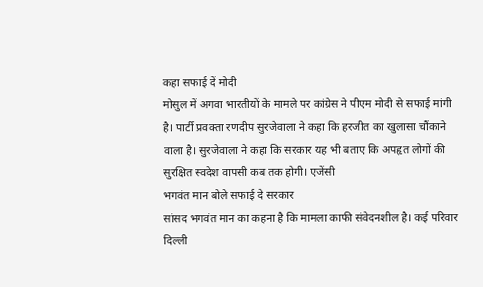कहा सफाई दें मोदी
मोसुल में अगवा भारतीयों के मामले पर कांग्रेस ने पीएम मोदी से सफाई मांगी है। पार्टी प्रवक्ता रणदीप सुरजेवाला ने कहा कि हरजीत का खुलासा चौंकाने वाला है। सुरजेवाला ने कहा कि सरकार यह भी बताए कि अपहृत लोगों की सुरक्षित स्वदेश वापसी कब तक होगी। एजेंसी
भगवंत मान बोले सफाई दे सरकार
सांसद भगवंत मान का कहना है कि मामला काफी संवेदनशील है। कई परिवार दिल्ली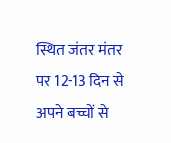स्थित जंतर मंतर पर 12-13 दिन से अपने बच्चों से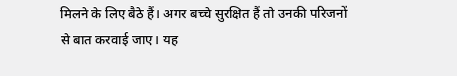मिलने के लिए बैठे हैं। अगर बच्चे सुरक्षित हैं तो उनकी परिजनों से बात करवाई जाए। यह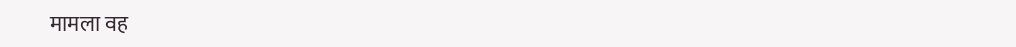मामला वह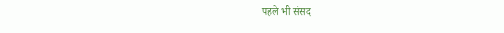पहले भी संसद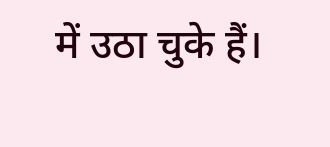में उठा चुके हैं।